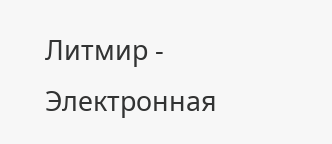Литмир - Электронная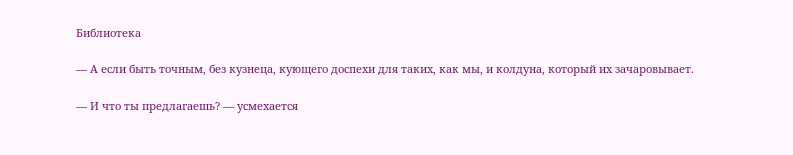Библиотека

— А если быть точным, без кузнеца, кующего доспехи для таких, как мы, и колдуна, который их зачаровывает.

— И что ты предлагаешь? — усмехается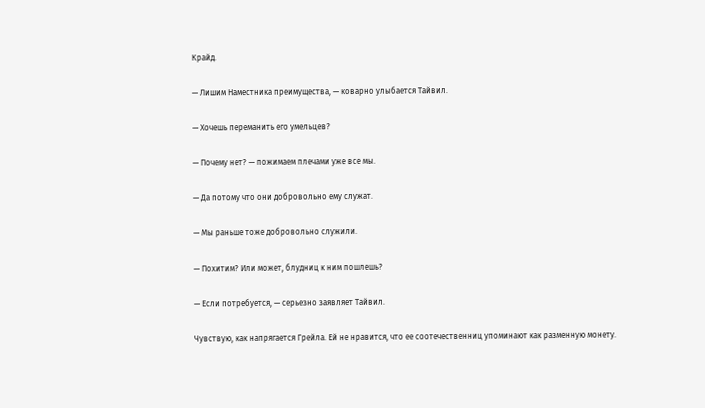Крайд.

— Лишим Наместника преимущества, — коварно улыбается Тайвил.

— Хочешь переманить его умельцев?

— Почему нет? — пожимаем плечами уже все мы.

— Да потому что они добровольно ему служат.

— Мы раньше тоже добровольно служили.

— Похитим? Или может, блудниц к ним пошлешь?

— Если потребуется, — серьезно заявляет Тайвил.

Чувствую, как напрягается Грейла. Ей не нравится, что ее соотечественниц упоминают как разменную монету.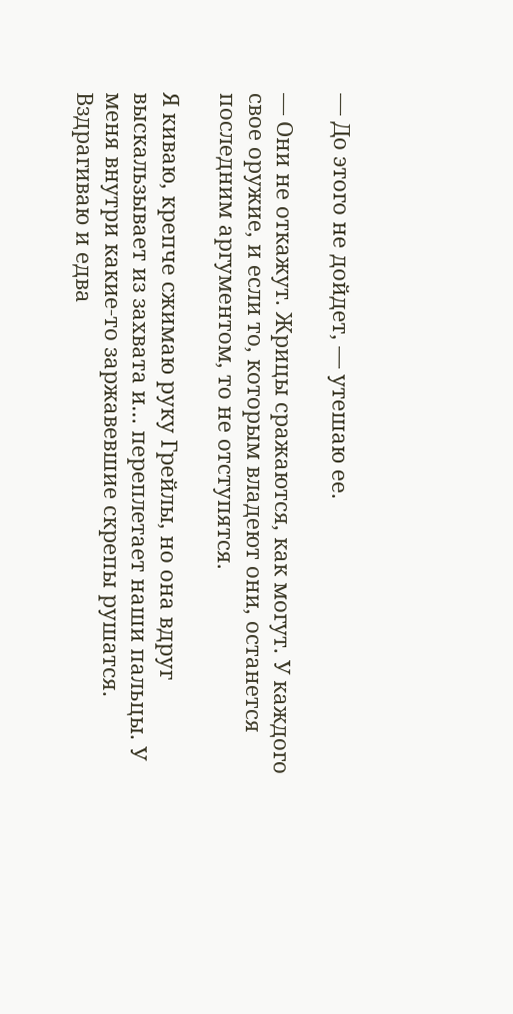— До этого не дойдет, — утешаю ее.

— Они не откажут. Жрицы сражаются, как могут. У каждого свое оружие, и если то, которым владеют они, останется последним аргументом, то не отступятся.

Я киваю, крепче сжимаю руку Грейлы, но она вдруг выскальзывает из захвата и… переплетает наши пальцы. У меня внутри какие-то заржавевшие скрепы рушатся. Вздрагиваю и едва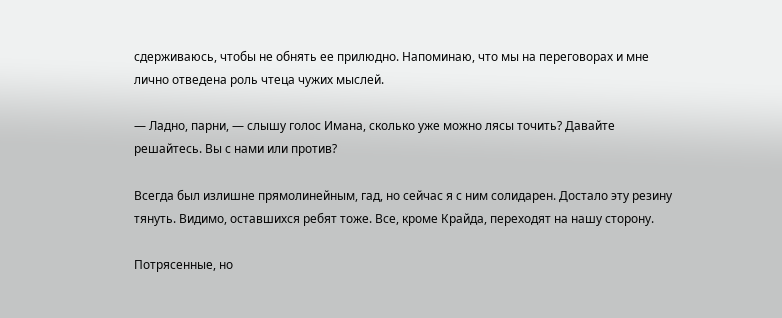сдерживаюсь, чтобы не обнять ее прилюдно. Напоминаю, что мы на переговорах и мне лично отведена роль чтеца чужих мыслей.

— Ладно, парни, — слышу голос Имана, сколько уже можно лясы точить? Давайте решайтесь. Вы с нами или против?

Всегда был излишне прямолинейным, гад, но сейчас я с ним солидарен. Достало эту резину тянуть. Видимо, оставшихся ребят тоже. Все, кроме Крайда, переходят на нашу сторону.

Потрясенные, но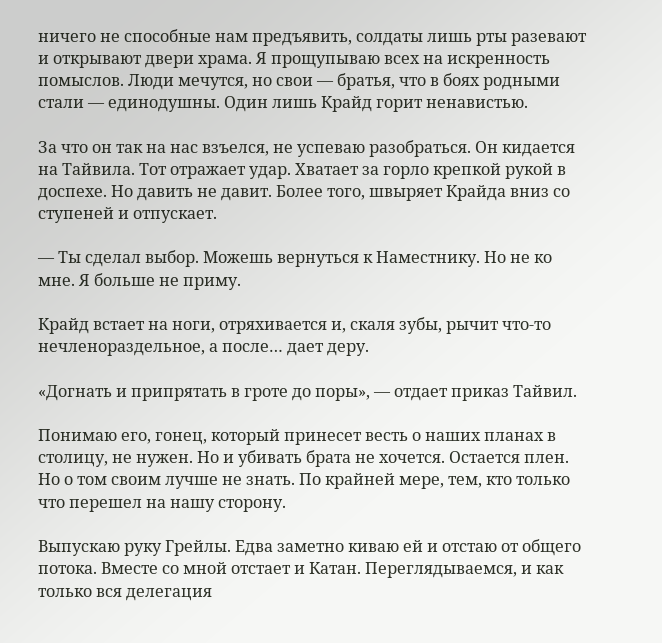ничего не способные нам предъявить, солдаты лишь рты разевают и открывают двери храма. Я прощупываю всех на искренность помыслов. Люди мечутся, но свои — братья, что в боях родными стали — единодушны. Один лишь Крайд горит ненавистью.

За что он так на нас взъелся, не успеваю разобраться. Он кидается на Тайвила. Тот отражает удар. Хватает за горло крепкой рукой в доспехе. Но давить не давит. Более того, швыряет Крайда вниз со ступеней и отпускает.

— Ты сделал выбор. Можешь вернуться к Наместнику. Но не ко мне. Я больше не приму.

Крайд встает на ноги, отряхивается и, скаля зубы, рычит что-то нечленораздельное, а после… дает деру.

«Догнать и припрятать в гроте до поры», — отдает приказ Тайвил.

Понимаю его, гонец, который принесет весть о наших планах в столицу, не нужен. Но и убивать брата не хочется. Остается плен. Но о том своим лучше не знать. По крайней мере, тем, кто только что перешел на нашу сторону.

Выпускаю руку Грейлы. Едва заметно киваю ей и отстаю от общего потока. Вместе со мной отстает и Катан. Переглядываемся, и как только вся делегация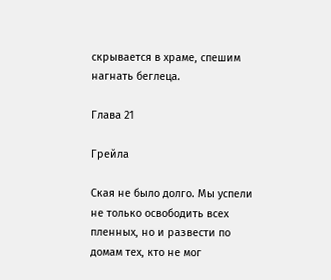скрывается в храме, спешим нагнать беглеца.

Глава 21

Грейла

Ская не было долго. Мы успели не только освободить всех пленных, но и развести по домам тех, кто не мог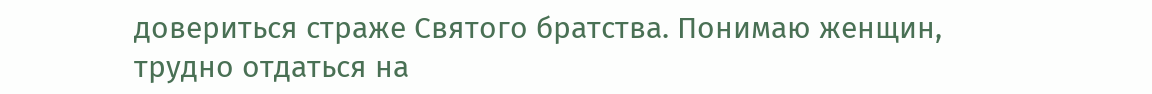довериться страже Святого братства. Понимаю женщин, трудно отдаться на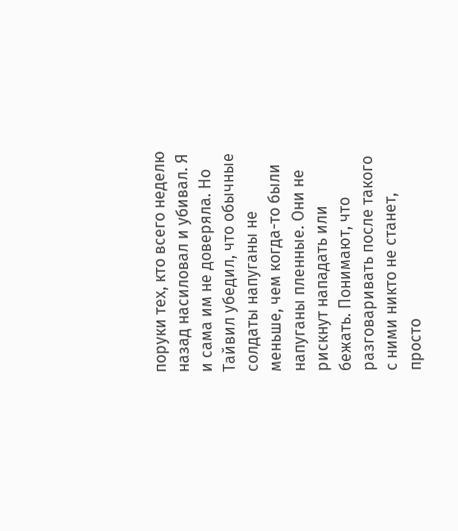поруки тех, кто всего неделю назад насиловал и убивал. Я и сама им не доверяла. Но Тайвил убедил, что обычные солдаты напуганы не меньше, чем когда-то были напуганы пленные. Они не рискнут нападать или бежать. Понимают, что разговаривать после такого с ними никто не станет, просто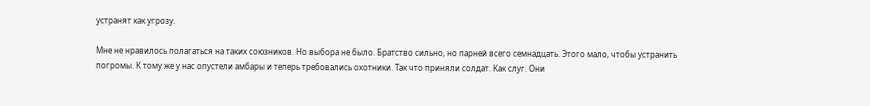устранят как угрозу.

Мне не нравилось полагаться на таких союзников. Но выбора не было. Братство сильно, но парней всего семнадцать. Этого мало, чтобы устранить погромы. К тому же у нас опустели амбары и теперь требовались охотники. Так что приняли солдат. Как слуг. Они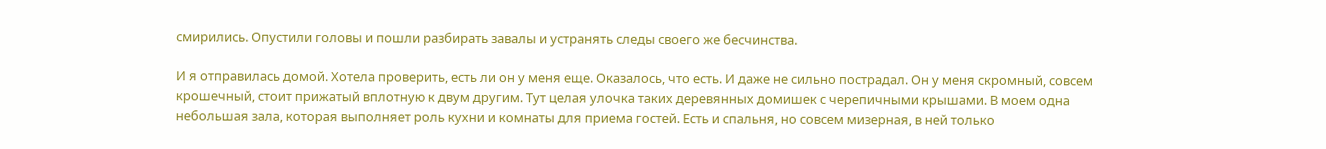смирились. Опустили головы и пошли разбирать завалы и устранять следы своего же бесчинства.

И я отправилась домой. Хотела проверить, есть ли он у меня еще. Оказалось, что есть. И даже не сильно пострадал. Он у меня скромный, совсем крошечный, стоит прижатый вплотную к двум другим. Тут целая улочка таких деревянных домишек с черепичными крышами. В моем одна небольшая зала, которая выполняет роль кухни и комнаты для приема гостей. Есть и спальня, но совсем мизерная, в ней только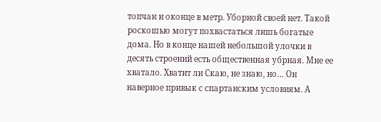топчан и оконце в метр. Уборной своей нет. Такой роскошью могут похвастаться лишь богатые дома. Но в конце нашей небольшой улочки в десять строений есть общественная убрная. Мне ее хватало. Хватит ли Скаю, не знаю, но… Он наверное привык с спартанским условиям. А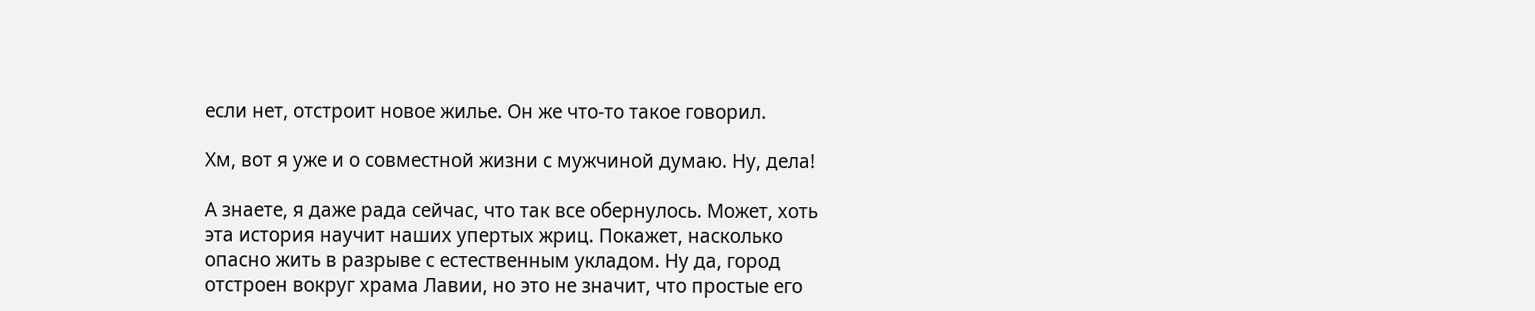если нет, отстроит новое жилье. Он же что-то такое говорил.

Хм, вот я уже и о совместной жизни с мужчиной думаю. Ну, дела!

А знаете, я даже рада сейчас, что так все обернулось. Может, хоть эта история научит наших упертых жриц. Покажет, насколько опасно жить в разрыве с естественным укладом. Ну да, город отстроен вокруг храма Лавии, но это не значит, что простые его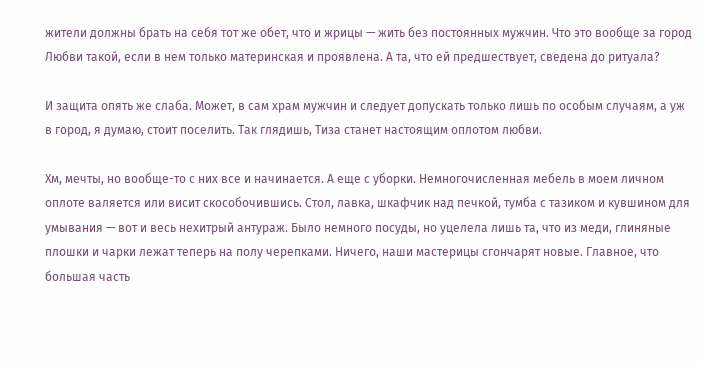жители должны брать на себя тот же обет, что и жрицы — жить без постоянных мужчин. Что это вообще за город Любви такой, если в нем только материнская и проявлена. А та, что ей предшествует, сведена до ритуала?

И защита опять же слаба. Может, в сам храм мужчин и следует допускать только лишь по особым случаям, а уж в город, я думаю, стоит поселить. Так глядишь, Тиза станет настоящим оплотом любви.

Хм, мечты, но вообще-то с них все и начинается. А еще с уборки. Немногочисленная мебель в моем личном оплоте валяется или висит скособочившись. Стол, лавка, шкафчик над печкой, тумба с тазиком и кувшином для умывания — вот и весь нехитрый антураж. Было немного посуды, но уцелела лишь та, что из меди, глиняные плошки и чарки лежат теперь на полу черепками. Ничего, наши мастерицы сгончарят новые. Главное, что большая часть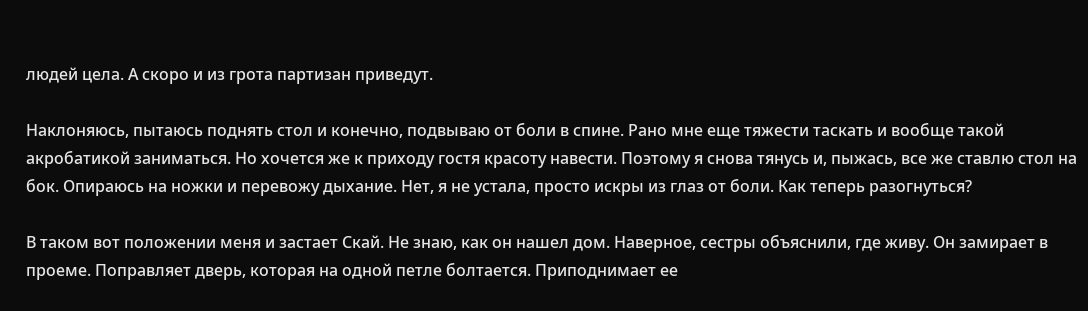людей цела. А скоро и из грота партизан приведут.

Наклоняюсь, пытаюсь поднять стол и конечно, подвываю от боли в спине. Рано мне еще тяжести таскать и вообще такой акробатикой заниматься. Но хочется же к приходу гостя красоту навести. Поэтому я снова тянусь и, пыжась, все же ставлю стол на бок. Опираюсь на ножки и перевожу дыхание. Нет, я не устала, просто искры из глаз от боли. Как теперь разогнуться?

В таком вот положении меня и застает Скай. Не знаю, как он нашел дом. Наверное, сестры объяснили, где живу. Он замирает в проеме. Поправляет дверь, которая на одной петле болтается. Приподнимает ее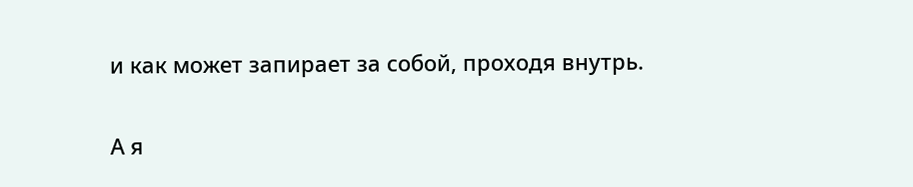и как может запирает за собой, проходя внутрь.

А я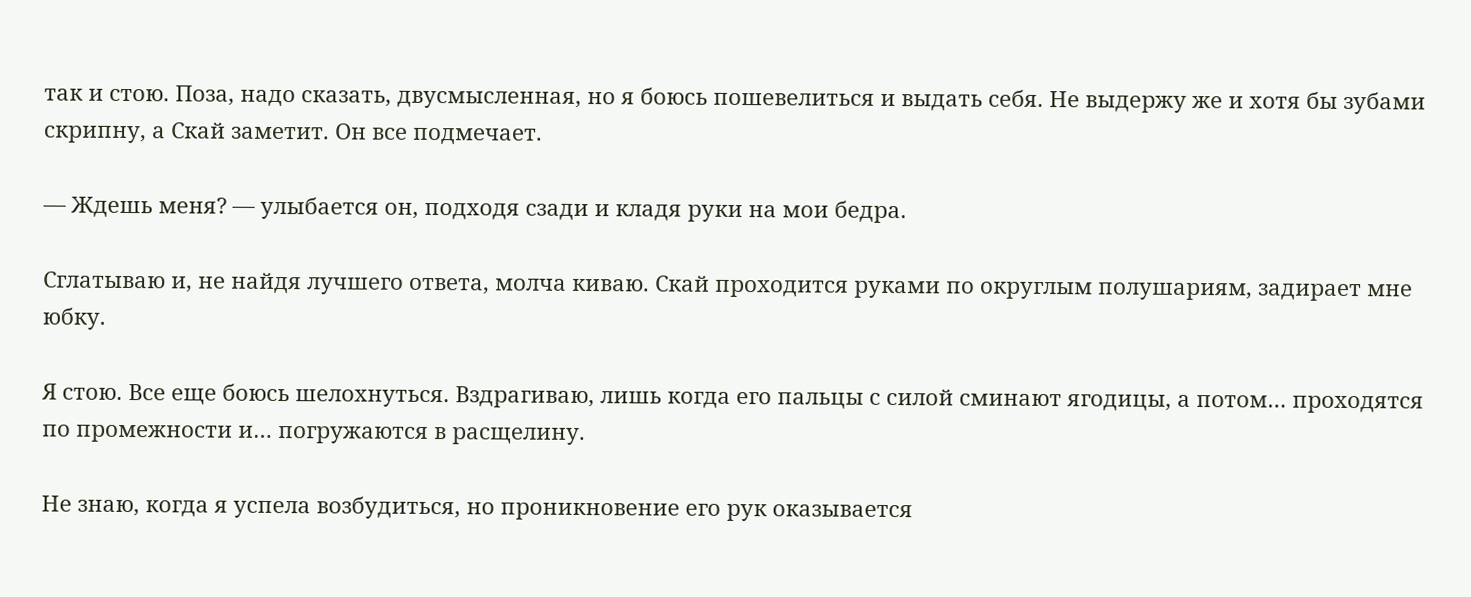так и стою. Поза, надо сказать, двусмысленная, но я боюсь пошевелиться и выдать себя. Не выдержу же и хотя бы зубами скрипну, а Скай заметит. Он все подмечает.

— Ждешь меня? — улыбается он, подходя сзади и кладя руки на мои бедра.

Сглатываю и, не найдя лучшего ответа, молча киваю. Скай проходится руками по округлым полушариям, задирает мне юбку.

Я стою. Все еще боюсь шелохнуться. Вздрагиваю, лишь когда его пальцы с силой сминают ягодицы, а потом… проходятся по промежности и… погружаются в расщелину.

Не знаю, когда я успела возбудиться, но проникновение его рук оказывается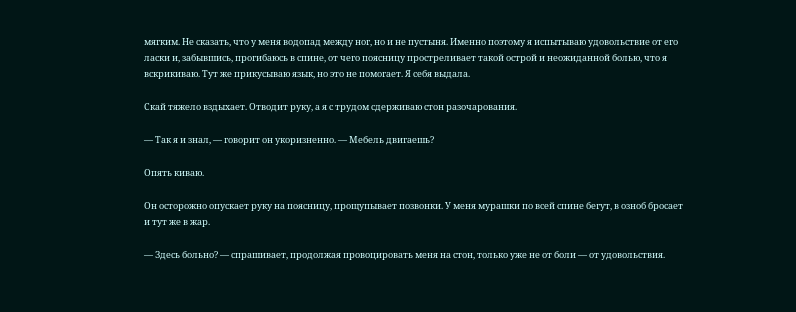мягким. Не сказать, что у меня водопад между ног, но и не пустыня. Именно поэтому я испытываю удовольствие от его ласки и, забывшись, прогибаюсь в спине, от чего поясницу простреливает такой острой и неожиданной болью, что я вскрикиваю. Тут же прикусываю язык, но это не помогает. Я себя выдала.

Скай тяжело вздыхает. Отводит руку, а я с трудом сдерживаю стон разочарования.

— Так я и знал, — говорит он укоризненно. — Мебель двигаешь?

Опять киваю.

Он осторожно опускает руку на поясницу, прощупывает позвонки. У меня мурашки по всей спине бегут, в озноб бросает и тут же в жар.

— Здесь больно? — спрашивает, продолжая провоцировать меня на стон, только уже не от боли — от удовольствия.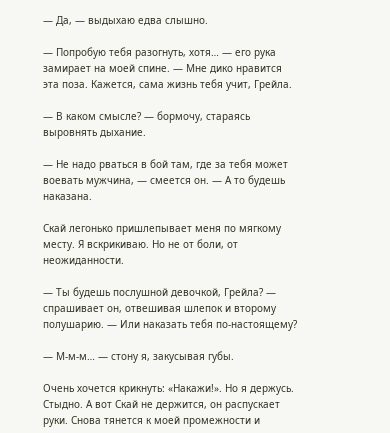— Да, — выдыхаю едва слышно.

— Попробую тебя разогнуть, хотя… — его рука замирает на моей спине. — Мне дико нравится эта поза. Кажется, сама жизнь тебя учит, Грейла.

— В каком смысле? — бормочу, стараясь выровнять дыхание.

— Не надо рваться в бой там, где за тебя может воевать мужчина, — смеется он. — А то будешь наказана.

Скай легонько пришлепывает меня по мягкому месту. Я вскрикиваю. Но не от боли, от неожиданности.

— Ты будешь послушной девочкой, Грейла? — спрашивает он, отвешивая шлепок и второму полушарию. — Или наказать тебя по-настоящему?

— М-м-м… — стону я, закусывая губы.

Очень хочется крикнуть: «Накажи!». Но я держусь. Стыдно. А вот Скай не держится, он распускает руки. Снова тянется к моей промежности и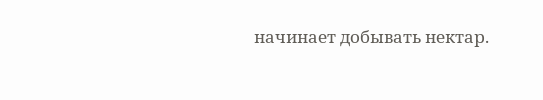начинает добывать нектар.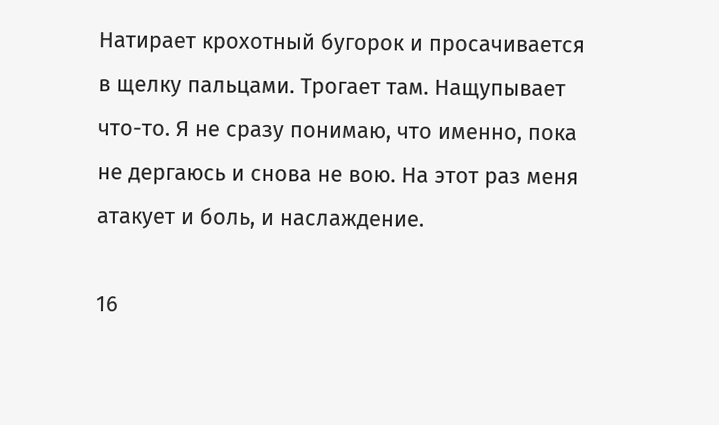Натирает крохотный бугорок и просачивается в щелку пальцами. Трогает там. Нащупывает что-то. Я не сразу понимаю, что именно, пока не дергаюсь и снова не вою. На этот раз меня атакует и боль, и наслаждение.

16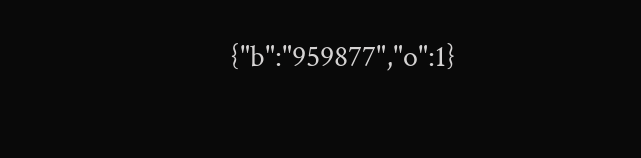{"b":"959877","o":1}